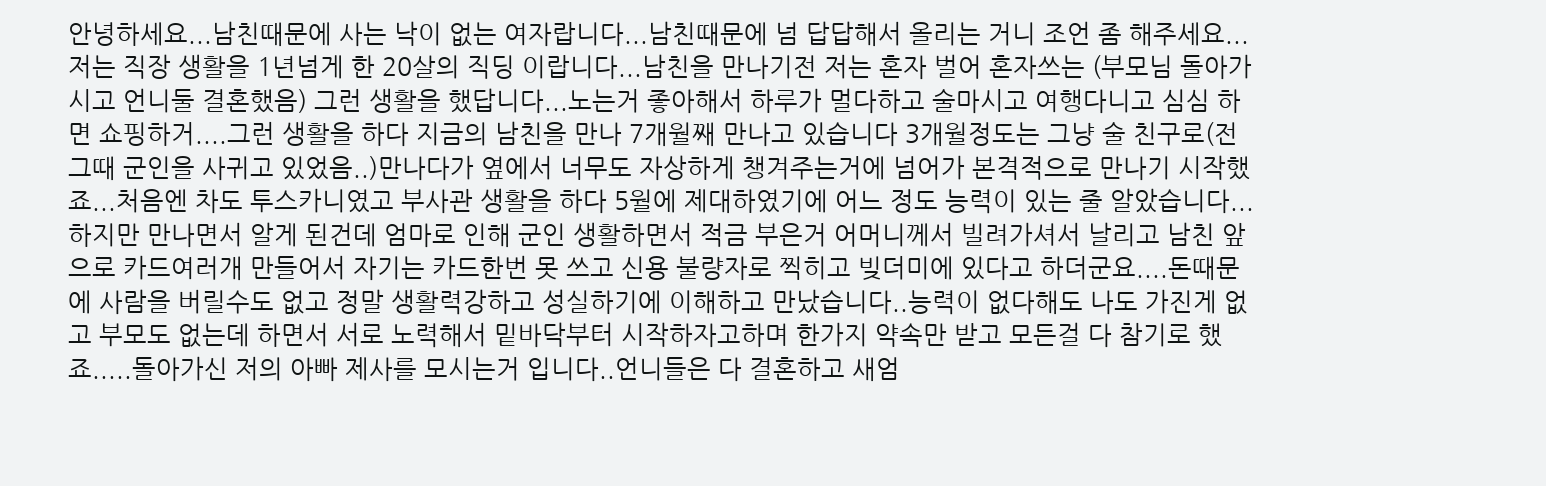안녕하세요...남친때문에 사는 낙이 없는 여자랍니다...남친때문에 넘 답답해서 올리는 거니 조언 좀 해주세요...저는 직장 생활을 1년넘게 한 20살의 직딩 이랍니다...남친을 만나기전 저는 혼자 벌어 혼자쓰는 (부모님 돌아가시고 언니둘 결혼했음) 그런 생활을 했답니다...노는거 좋아해서 하루가 멀다하고 술마시고 여행다니고 심심 하면 쇼핑하거....그런 생활을 하다 지금의 남친을 만나 7개월째 만나고 있습니다 3개월정도는 그냥 술 친구로(전 그때 군인을 사귀고 있었음..)만나다가 옆에서 너무도 자상하게 챙겨주는거에 넘어가 본격적으로 만나기 시작했죠...처음엔 차도 투스카니였고 부사관 생활을 하다 5월에 제대하였기에 어느 정도 능력이 있는 줄 알았습니다...하지만 만나면서 알게 된건데 엄마로 인해 군인 생활하면서 적금 부은거 어머니께서 빌려가셔서 날리고 남친 앞으로 카드여러개 만들어서 자기는 카드한번 못 쓰고 신용 불량자로 찍히고 빚더미에 있다고 하더군요....돈때문에 사람을 버릴수도 없고 정말 생활력강하고 성실하기에 이해하고 만났습니다..능력이 없다해도 나도 가진게 없고 부모도 없는데 하면서 서로 노력해서 밑바닥부터 시작하자고하며 한가지 약속만 받고 모든걸 다 참기로 했죠.....돌아가신 저의 아빠 제사를 모시는거 입니다..언니들은 다 결혼하고 새엄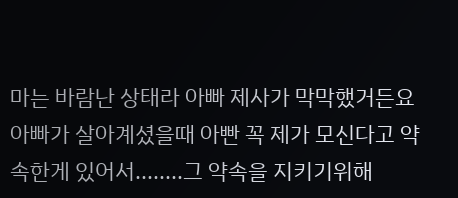마는 바람난 상태라 아빠 제사가 막막했거든요 아빠가 살아계셨을때 아빤 꼭 제가 모신다고 약속한게 있어서........그 약속을 지키기위해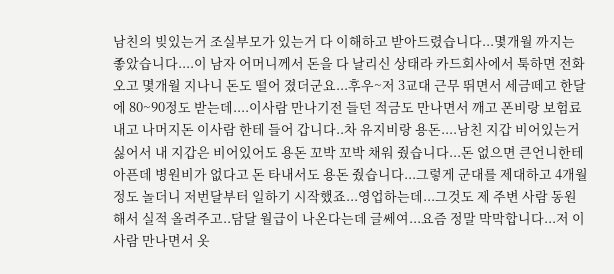남친의 빚있는거 조실부모가 있는거 다 이해하고 받아드렸습니다...몇개월 까지는 좋았습니다....이 남자 어머니께서 돈을 다 날리신 상태라 카드회사에서 툭하면 전화오고 몇개월 지나니 돈도 떨어 졌더군요...후우~저 3교대 근무 뛰면서 세금떼고 한달에 80~90정도 받는데....이사람 만나기전 들던 적금도 만나면서 깨고 폰비랑 보험료 내고 나머지돈 이사람 한테 들어 갑니다..차 유지비랑 용돈....남친 지갑 비어있는거 싫어서 내 지갑은 비어있어도 용돈 꼬박 꼬박 채워 줬습니다...돈 없으면 큰언니한테 아픈데 병원비가 없다고 돈 타내서도 용돈 줬습니다...그렇게 군대를 제대하고 4개월정도 놀더니 저번달부터 일하기 시작했죠...영업하는데...그것도 제 주변 사람 동원해서 실적 올려주고..담달 월급이 나온다는데 글쎄여...요즘 정말 막막합니다...저 이 사람 만나면서 옷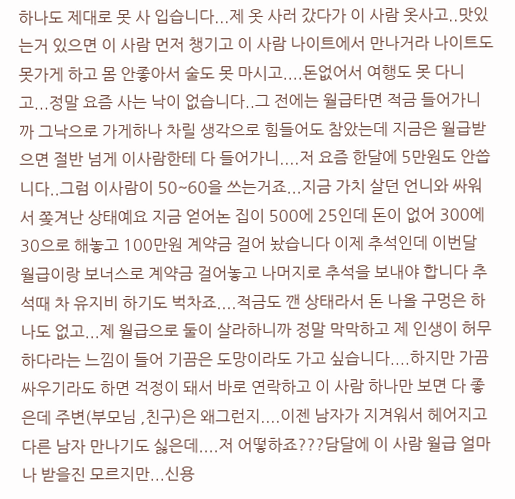하나도 제대로 못 사 입습니다...제 옷 사러 갔다가 이 사람 옷사고..맛있는거 있으면 이 사람 먼저 챙기고 이 사람 나이트에서 만나거라 나이트도 못가게 하고 몸 안좋아서 술도 못 마시고....돈없어서 여행도 못 다니고...정말 요즘 사는 낙이 없습니다..그 전에는 월급타면 적금 들어가니까 그낙으로 가게하나 차릴 생각으로 힘들어도 참았는데 지금은 월급받으면 절반 넘게 이사람한테 다 들어가니....저 요즘 한달에 5만원도 안씁니다..그럼 이사람이 50~60을 쓰는거죠...지금 가치 살던 언니와 싸워서 쫒겨난 상태예요 지금 얻어논 집이 500에 25인데 돈이 없어 300에 30으로 해놓고 100만원 계약금 걸어 놨습니다 이제 추석인데 이번달 월급이랑 보너스로 계약금 걸어놓고 나머지로 추석을 보내야 합니다 추석때 차 유지비 하기도 벅차죠....적금도 깬 상태라서 돈 나올 구멍은 하나도 없고...제 월급으로 둘이 살라하니까 정말 막막하고 제 인생이 허무하다라는 느낌이 들어 기끔은 도망이라도 가고 싶습니다....하지만 가끔 싸우기라도 하면 걱정이 돼서 바로 연락하고 이 사람 하나만 보면 다 좋은데 주변(부모님 ,친구)은 왜그런지....이젠 남자가 지겨워서 헤어지고 다른 남자 만나기도 싫은데....저 어떻하죠???담달에 이 사람 월급 얼마나 받을진 모르지만...신용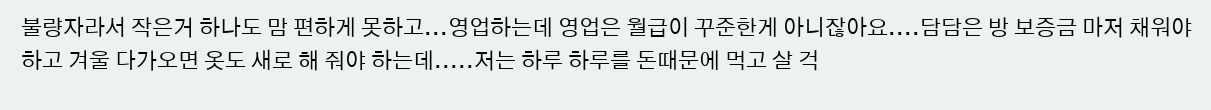불량자라서 작은거 하나도 맘 편하게 못하고...영업하는데 영업은 월급이 꾸준한게 아니잖아요....담담은 방 보증금 마저 채워야 하고 겨울 다가오면 옷도 새로 해 줘야 하는데.....저는 하루 하루를 돈때문에 먹고 살 걱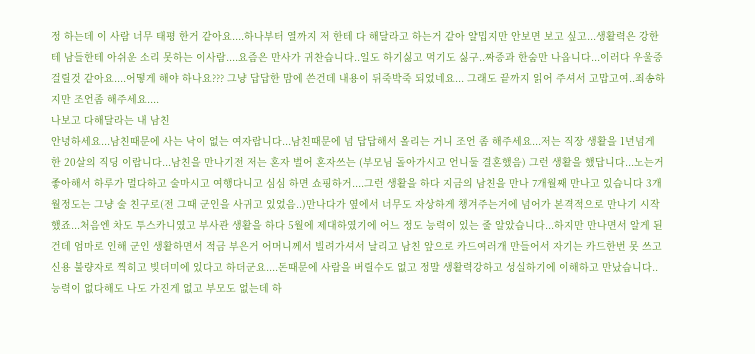정 하는데 이 사람 너무 태평 한거 같아요....하나부터 열까지 저 한테 다 해달라고 하는거 같아 얄밉지만 안보면 보고 싶고...생활력은 강한테 남들한테 아쉬운 소리 못하는 이사람....요즘은 만사가 귀찬습니다..일도 하기싫고 먹기도 싫구..짜증과 한숨만 나옵니다...이러다 우울증 걸릴것 같아요....어떻게 해야 하나요??? 그냥 답답한 맘에 쓴건데 내용이 뒤죽박죽 되었네요... 그래도 끝까지 읽어 주셔서 고맙고여..죄송하지만 조언좀 해주세요....
나보고 다해달라는 내 남친
안녕하세요...남친때문에 사는 낙이 없는 여자랍니다...남친때문에 넘 답답해서 올리는 거니 조언 좀 해주세요...저는 직장 생활을 1년넘게 한 20살의 직딩 이랍니다...남친을 만나기전 저는 혼자 벌어 혼자쓰는 (부모님 돌아가시고 언니둘 결혼했음) 그런 생활을 했답니다...노는거 좋아해서 하루가 멀다하고 술마시고 여행다니고 심심 하면 쇼핑하거....그런 생활을 하다 지금의 남친을 만나 7개월째 만나고 있습니다 3개월정도는 그냥 술 친구로(전 그때 군인을 사귀고 있었음..)만나다가 옆에서 너무도 자상하게 챙겨주는거에 넘어가 본격적으로 만나기 시작했죠...처음엔 차도 투스카니였고 부사관 생활을 하다 5월에 제대하였기에 어느 정도 능력이 있는 줄 알았습니다...하지만 만나면서 알게 된건데 엄마로 인해 군인 생활하면서 적금 부은거 어머니께서 빌려가셔서 날리고 남친 앞으로 카드여러개 만들어서 자기는 카드한번 못 쓰고 신용 불량자로 찍히고 빚더미에 있다고 하더군요....돈때문에 사람을 버릴수도 없고 정말 생활력강하고 성실하기에 이해하고 만났습니다..능력이 없다해도 나도 가진게 없고 부모도 없는데 하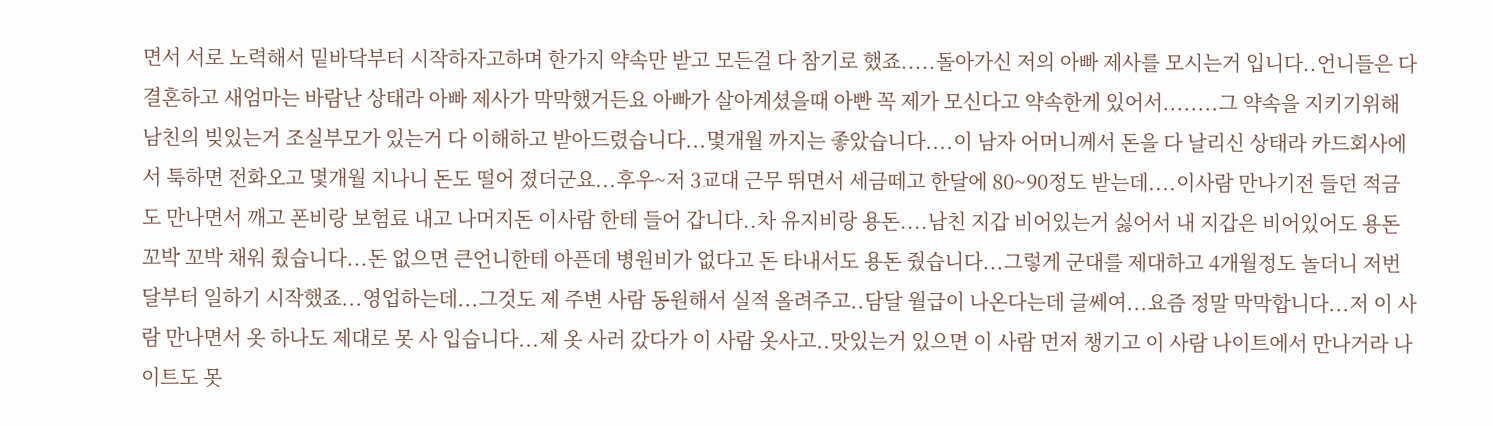면서 서로 노력해서 밑바닥부터 시작하자고하며 한가지 약속만 받고 모든걸 다 참기로 했죠.....돌아가신 저의 아빠 제사를 모시는거 입니다..언니들은 다 결혼하고 새엄마는 바람난 상태라 아빠 제사가 막막했거든요 아빠가 살아계셨을때 아빤 꼭 제가 모신다고 약속한게 있어서........그 약속을 지키기위해 남친의 빚있는거 조실부모가 있는거 다 이해하고 받아드렸습니다...몇개월 까지는 좋았습니다....이 남자 어머니께서 돈을 다 날리신 상태라 카드회사에서 툭하면 전화오고 몇개월 지나니 돈도 떨어 졌더군요...후우~저 3교대 근무 뛰면서 세금떼고 한달에 80~90정도 받는데....이사람 만나기전 들던 적금도 만나면서 깨고 폰비랑 보험료 내고 나머지돈 이사람 한테 들어 갑니다..차 유지비랑 용돈....남친 지갑 비어있는거 싫어서 내 지갑은 비어있어도 용돈 꼬박 꼬박 채워 줬습니다...돈 없으면 큰언니한테 아픈데 병원비가 없다고 돈 타내서도 용돈 줬습니다...그렇게 군대를 제대하고 4개월정도 놀더니 저번달부터 일하기 시작했죠...영업하는데...그것도 제 주변 사람 동원해서 실적 올려주고..담달 월급이 나온다는데 글쎄여...요즘 정말 막막합니다...저 이 사람 만나면서 옷 하나도 제대로 못 사 입습니다...제 옷 사러 갔다가 이 사람 옷사고..맛있는거 있으면 이 사람 먼저 챙기고 이 사람 나이트에서 만나거라 나이트도 못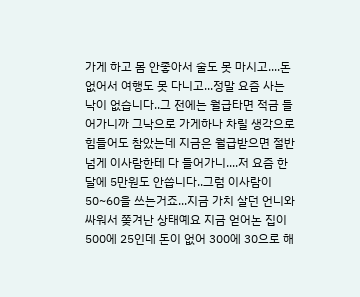가게 하고 몸 안좋아서 술도 못 마시고....돈없어서 여행도 못 다니고...정말 요즘 사는 낙이 없습니다..그 전에는 월급타면 적금 들어가니까 그낙으로 가게하나 차릴 생각으로 힘들어도 참았는데 지금은 월급받으면 절반 넘게 이사람한테 다 들어가니....저 요즘 한달에 5만원도 안씁니다..그럼 이사람이 50~60을 쓰는거죠...지금 가치 살던 언니와 싸워서 쫒겨난 상태예요 지금 얻어논 집이 500에 25인데 돈이 없어 300에 30으로 해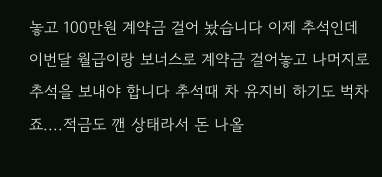놓고 100만원 계약금 걸어 놨습니다 이제 추석인데 이번달 월급이랑 보너스로 계약금 걸어놓고 나머지로 추석을 보내야 합니다 추석때 차 유지비 하기도 벅차죠....적금도 깬 상태라서 돈 나올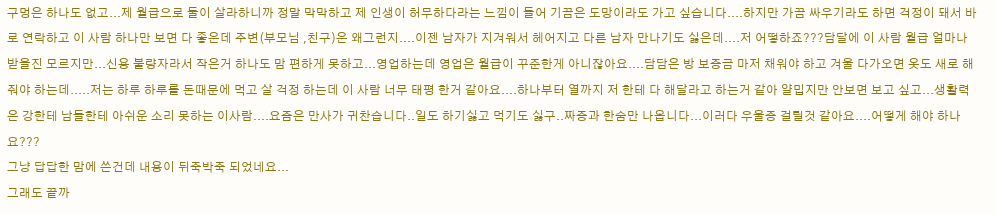구멍은 하나도 없고...제 월급으로 둘이 살라하니까 정말 막막하고 제 인생이 허무하다라는 느낌이 들어 기끔은 도망이라도 가고 싶습니다....하지만 가끔 싸우기라도 하면 걱정이 돼서 바로 연락하고 이 사람 하나만 보면 다 좋은데 주변(부모님 ,친구)은 왜그런지....이젠 남자가 지겨워서 헤어지고 다른 남자 만나기도 싫은데....저 어떻하죠???담달에 이 사람 월급 얼마나 받을진 모르지만...신용 불량자라서 작은거 하나도 맘 편하게 못하고...영업하는데 영업은 월급이 꾸준한게 아니잖아요....담담은 방 보증금 마저 채워야 하고 겨울 다가오면 옷도 새로 해 줘야 하는데.....저는 하루 하루를 돈때문에 먹고 살 걱정 하는데 이 사람 너무 태평 한거 같아요....하나부터 열까지 저 한테 다 해달라고 하는거 같아 얄밉지만 안보면 보고 싶고...생활력은 강한테 남들한테 아쉬운 소리 못하는 이사람....요즘은 만사가 귀찬습니다..일도 하기싫고 먹기도 싫구..짜증과 한숨만 나옵니다...이러다 우울증 걸릴것 같아요....어떻게 해야 하나요???
그냥 답답한 맘에 쓴건데 내용이 뒤죽박죽 되었네요...
그래도 끝까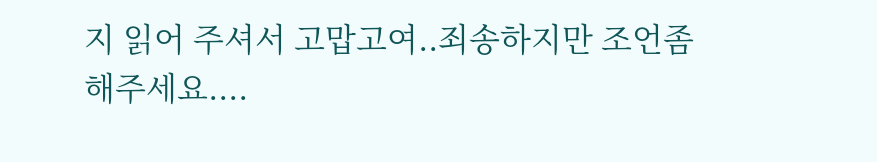지 읽어 주셔서 고맙고여..죄송하지만 조언좀 해주세요....